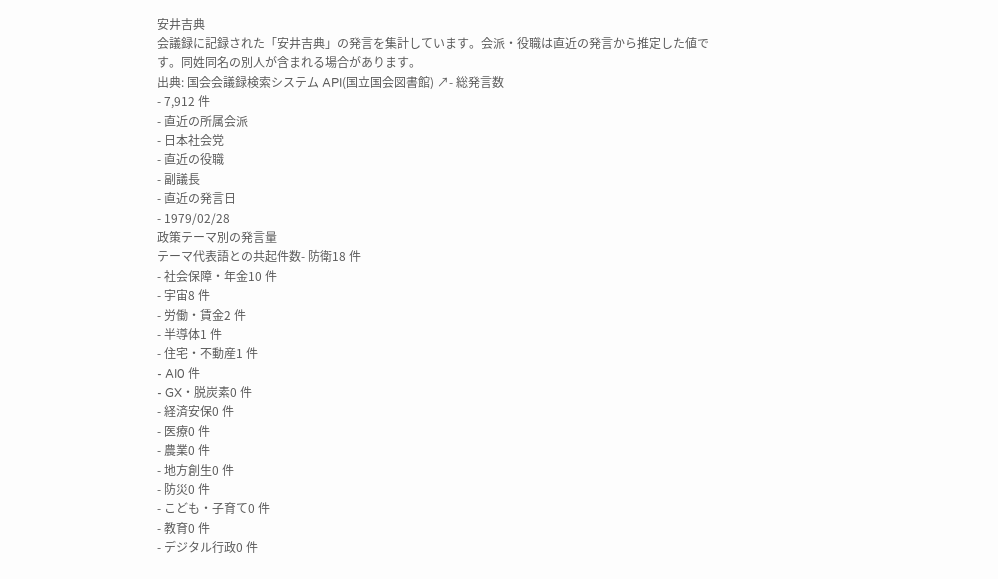安井吉典
会議録に記録された「安井吉典」の発言を集計しています。会派・役職は直近の発言から推定した値です。同姓同名の別人が含まれる場合があります。
出典: 国会会議録検索システム API(国立国会図書館) ↗- 総発言数
- 7,912 件
- 直近の所属会派
- 日本社会党
- 直近の役職
- 副議長
- 直近の発言日
- 1979/02/28
政策テーマ別の発言量
テーマ代表語との共起件数- 防衛18 件
- 社会保障・年金10 件
- 宇宙8 件
- 労働・賃金2 件
- 半導体1 件
- 住宅・不動産1 件
- AI0 件
- GX・脱炭素0 件
- 経済安保0 件
- 医療0 件
- 農業0 件
- 地方創生0 件
- 防災0 件
- こども・子育て0 件
- 教育0 件
- デジタル行政0 件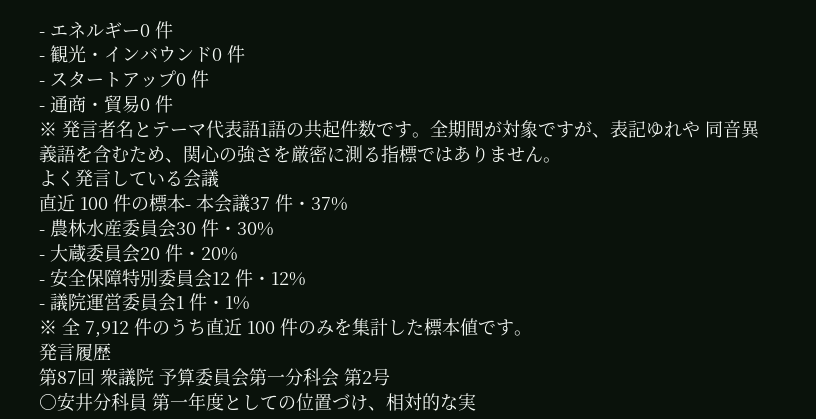- エネルギー0 件
- 観光・インバウンド0 件
- スタートアップ0 件
- 通商・貿易0 件
※ 発言者名とテーマ代表語1語の共起件数です。全期間が対象ですが、表記ゆれや 同音異義語を含むため、関心の強さを厳密に測る指標ではありません。
よく発言している会議
直近 100 件の標本- 本会議37 件・37%
- 農林水産委員会30 件・30%
- 大蔵委員会20 件・20%
- 安全保障特別委員会12 件・12%
- 議院運営委員会1 件・1%
※ 全 7,912 件のうち直近 100 件のみを集計した標本値です。
発言履歴
第87回 衆議院 予算委員会第一分科会 第2号
○安井分科員 第一年度としての位置づけ、相対的な実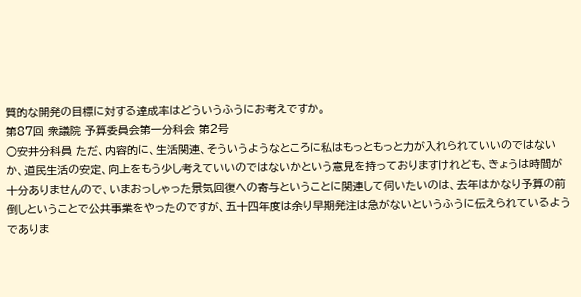質的な開発の目標に対する達成率はどういうふうにお考えですか。
第87回 衆議院 予算委員会第一分科会 第2号
○安井分科員 ただ、内容的に、生活関連、そういうようなところに私はもっともっと力が入れられていいのではないか、道民生活の安定、向上をもう少し考えていいのではないかという意見を持っておりますけれども、きょうは時間が十分ありませんので、いまおっしゃった景気回復への寄与ということに関連して伺いたいのは、去年はかなり予算の前倒しということで公共事業をやったのですが、五十四年度は余り早期発注は急がないというふうに伝えられているようでありま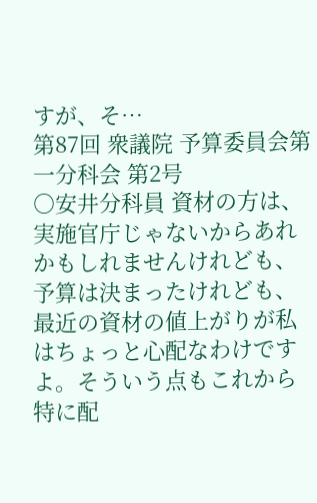すが、そ…
第87回 衆議院 予算委員会第一分科会 第2号
○安井分科員 資材の方は、実施官庁じゃないからあれかもしれませんけれども、予算は決まったけれども、最近の資材の値上がりが私はちょっと心配なわけですよ。そういう点もこれから特に配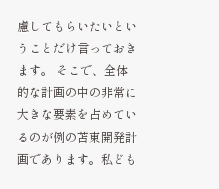慮してもらいたいということだけ言っておきます。 そこで、全体的な計画の中の非常に大きな要素を占めているのが例の苫東開発計画であります。私ども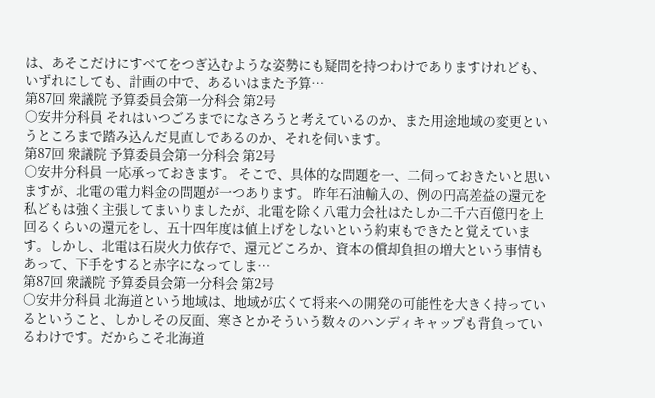は、あそこだけにすべてをつぎ込むような姿勢にも疑問を持つわけでありますけれども、いずれにしても、計画の中で、あるいはまた予算…
第87回 衆議院 予算委員会第一分科会 第2号
○安井分科員 それはいつごろまでになさろうと考えているのか、また用途地域の変更というところまで踏み込んだ見直しであるのか、それを伺います。
第87回 衆議院 予算委員会第一分科会 第2号
○安井分科員 一応承っておきます。 そこで、具体的な問題を一、二伺っておきたいと思いますが、北電の電力料金の問題が一つあります。 昨年石油輸入の、例の円高差益の還元を私どもは強く主張してまいりましたが、北電を除く八電力会社はたしか二千六百億円を上回るくらいの還元をし、五十四年度は値上げをしないという約束もできたと覚えています。しかし、北電は石炭火力依存で、還元どころか、資本の償却負担の増大という事情もあって、下手をすると赤字になってしま…
第87回 衆議院 予算委員会第一分科会 第2号
○安井分科員 北海道という地域は、地域が広くて将来への開発の可能性を大きく持っているということ、しかしその反面、寒さとかそういう数々のハンディキャップも背負っているわけです。だからこそ北海道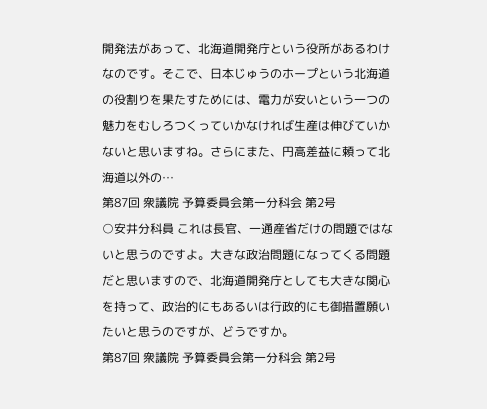開発法があって、北海道開発庁という役所があるわけなのです。そこで、日本じゅうのホープという北海道の役割りを果たすためには、電力が安いという一つの魅力をむしろつくっていかなければ生産は伸びていかないと思いますね。さらにまた、円高差益に頼って北海道以外の…
第87回 衆議院 予算委員会第一分科会 第2号
○安井分科員 これは長官、一通産省だけの問題ではないと思うのですよ。大きな政治問題になってくる問題だと思いますので、北海道開発庁としても大きな関心を持って、政治的にもあるいは行政的にも御措置願いたいと思うのですが、どうですか。
第87回 衆議院 予算委員会第一分科会 第2号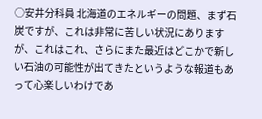○安井分科員 北海道のエネルギーの問題、まず石炭ですが、これは非常に苦しい状況にありますが、これはこれ、さらにまた最近はどこかで新しい石油の可能性が出てきたというような報道もあって心楽しいわけであ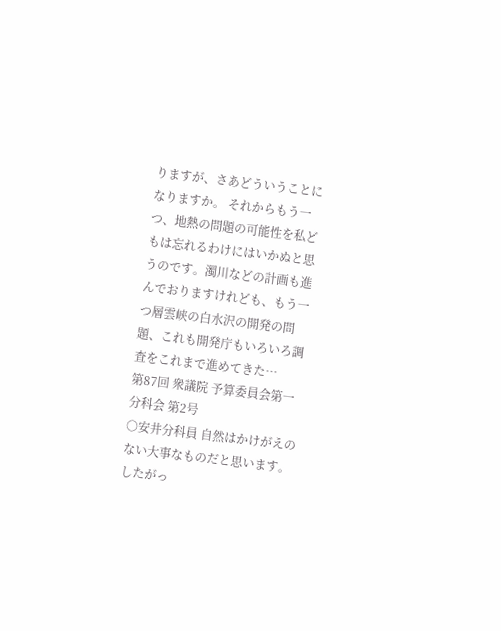りますが、さあどういうことになりますか。 それからもう一つ、地熱の問題の可能性を私どもは忘れるわけにはいかぬと思うのです。濁川などの計画も進んでおりますけれども、もう一つ層雲峡の白水沢の開発の問題、これも開発庁もいろいろ調査をこれまで進めてきた…
第87回 衆議院 予算委員会第一分科会 第2号
○安井分科員 自然はかけがえのない大事なものだと思います。したがっ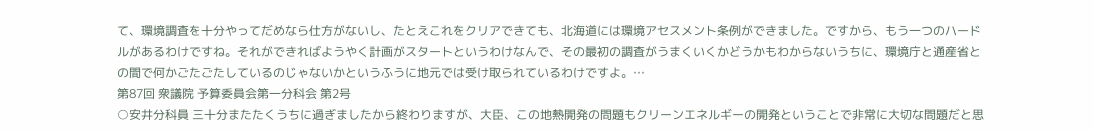て、環境調査を十分やってだめなら仕方がないし、たとえこれをクリアできても、北海道には環境アセスメント条例ができました。ですから、もう一つのハードルがあるわけですね。それができればようやく計画がスタートというわけなんで、その最初の調査がうまくいくかどうかもわからないうちに、環境庁と通産省との間で何かごたごたしているのじゃないかというふうに地元では受け取られているわけですよ。…
第87回 衆議院 予算委員会第一分科会 第2号
○安井分科員 三十分またたくうちに過ぎましたから終わりますが、大臣、この地熱開発の問題もクリーンエネルギーの開発ということで非常に大切な問題だと思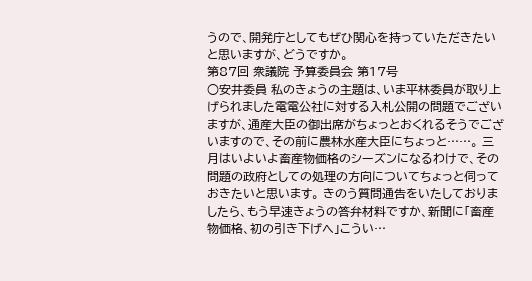うので、開発庁としてもぜひ関心を持っていただきたいと思いますが、どうですか。
第87回 衆議院 予算委員会 第17号
○安井委員 私のきょうの主題は、いま平林委員が取り上げられました電電公社に対する入札公開の問題でございますが、通産大臣の御出席がちょっとおくれるそうでございますので、その前に農林水産大臣にちょっと……。 三月はいよいよ畜産物価格のシーズンになるわけで、その問題の政府としての処理の方向についてちょっと伺っておきたいと思います。 きのう質問通告をいたしておりましたら、もう早速きょうの答弁材料ですか、新聞に「畜産物価格、初の引き下げへ」こうい…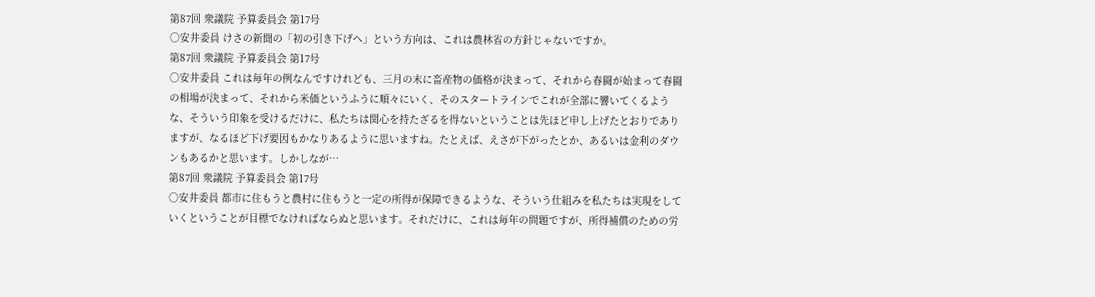第87回 衆議院 予算委員会 第17号
○安井委員 けさの新聞の「初の引き下げへ」という方向は、これは農林省の方針じゃないですか。
第87回 衆議院 予算委員会 第17号
○安井委員 これは毎年の例なんですけれども、三月の末に畜産物の価格が決まって、それから春闘が始まって春闘の相場が決まって、それから米価というふうに順々にいく、そのスタートラインでこれが全部に響いてくるような、そういう印象を受けるだけに、私たちは関心を持たざるを得ないということは先ほど申し上げたとおりでありますが、なるほど下げ要因もかなりあるように思いますね。たとえば、えさが下がったとか、あるいは金利のダウンもあるかと思います。しかしなが…
第87回 衆議院 予算委員会 第17号
○安井委員 都市に住もうと農村に住もうと一定の所得が保障できるような、そういう仕組みを私たちは実現をしていくということが目標でなければならぬと思います。それだけに、これは毎年の問題ですが、所得補償のための労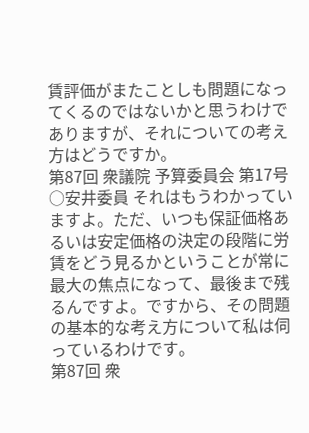賃評価がまたことしも問題になってくるのではないかと思うわけでありますが、それについての考え方はどうですか。
第87回 衆議院 予算委員会 第17号
○安井委員 それはもうわかっていますよ。ただ、いつも保証価格あるいは安定価格の決定の段階に労賃をどう見るかということが常に最大の焦点になって、最後まで残るんですよ。ですから、その問題の基本的な考え方について私は伺っているわけです。
第87回 衆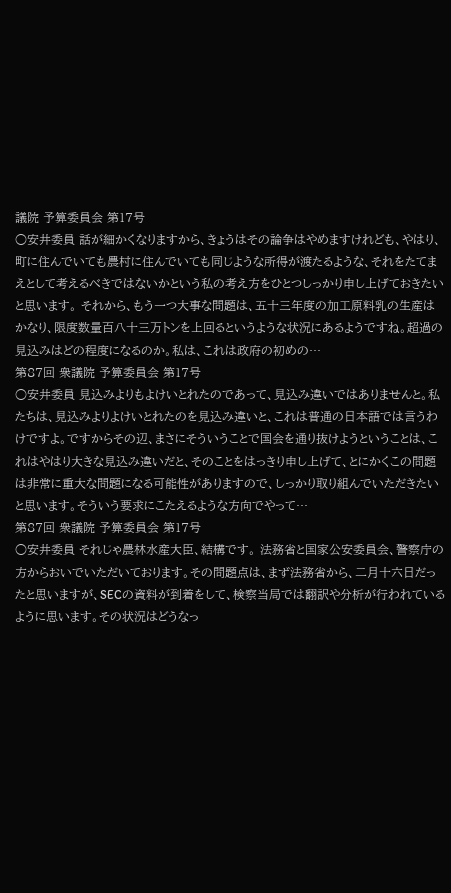議院 予算委員会 第17号
○安井委員 話が細かくなりますから、きょうはその論争はやめますけれども、やはり、町に住んでいても農村に住んでいても同じような所得が渡たるような、それをたてまえとして考えるべきではないかという私の考え方をひとつしっかり申し上げておきたいと思います。 それから、もう一つ大事な問題は、五十三年度の加工原料乳の生産はかなり、限度数量百八十三万トンを上回るというような状況にあるようですね。超過の見込みはどの程度になるのか。私は、これは政府の初めの…
第87回 衆議院 予算委員会 第17号
○安井委員 見込みよりもよけいとれたのであって、見込み違いではありませんと。私たちは、見込みよりよけいとれたのを見込み違いと、これは普通の日本語では言うわけですよ。ですからその辺、まさにそういうことで国会を通り抜けようということは、これはやはり大きな見込み違いだと、そのことをはっきり申し上げて、とにかくこの問題は非常に重大な問題になる可能性がありますので、しっかり取り組んでいただきたいと思います。そういう要求にこたえるような方向でやって…
第87回 衆議院 予算委員会 第17号
○安井委員 それじゃ農林水産大臣、結構です。 法務省と国家公安委員会、警察庁の方からおいでいただいております。その問題点は、まず法務省から、二月十六日だったと思いますが、SECの資料が到着をして、検察当局では翻訳や分析が行われているように思います。その状況はどうなっ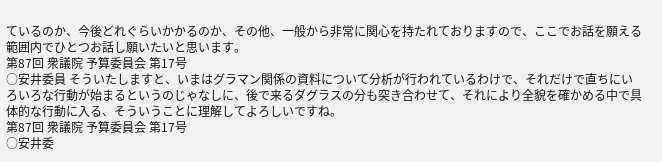ているのか、今後どれぐらいかかるのか、その他、一般から非常に関心を持たれておりますので、ここでお話を願える範囲内でひとつお話し願いたいと思います。
第87回 衆議院 予算委員会 第17号
○安井委員 そういたしますと、いまはグラマン関係の資料について分析が行われているわけで、それだけで直ちにいろいろな行動が始まるというのじゃなしに、後で来るダグラスの分も突き合わせて、それにより全貌を確かめる中で具体的な行動に入る、そういうことに理解してよろしいですね。
第87回 衆議院 予算委員会 第17号
○安井委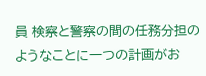員 検察と警察の間の任務分担のようなことに一つの計画がお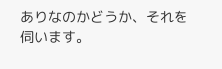ありなのかどうか、それを伺います。